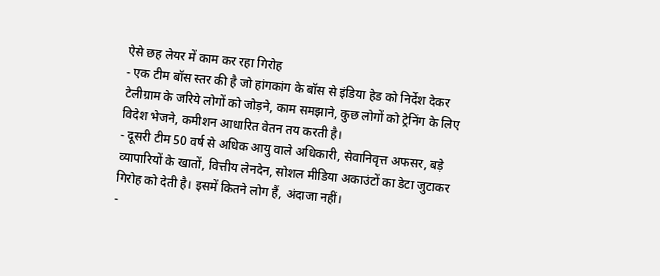ऐसे छह लेयर में काम कर रहा गिरोह
- एक टीम बॉस स्तर की है जो हांगकांग के बॉस से इंडिया हेड को निर्देश देकर टेलीग्राम के जरिये लोगों को जोड़ने, काम समझाने, कुछ लोगों को ट्रेनिंग के लिए विदेश भेजने, कमीशन आधारित वेतन तय करती है।
- दूसरी टीम 50 वर्ष से अधिक आयु वाले अधिकारी, सेवानिवृत्त अफसर, बड़े व्यापारियों के खातों, वित्तीय लेनदेन, सोशल मीडिया अकाउंटों का डेटा जुटाकर गिरोह को देती है। इसमें कितने लोग हैं, अंदाजा नहीं।
-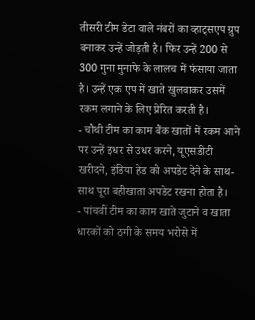तीसरी टीम डेटा वाले नंबरों का व्हाट्सएप ग्रुप बनाकर उन्हें जोड़ती है। फिर उन्हें 200 से 300 गुना मुनाफे के लालच में फंसाया जाता है। उन्हें एक एप में खाते खुलवाकर उसमें रकम लगाने के लिए प्रेरित करती है।
- चौथी टीम का काम बैंक खातों में रकम आने पर उन्हें इधर से उधर करने, यूएसडीटी खरीदने, इंडिया हेड को अपडेट देने के साथ-साथ पूरा बहीखाता अपडेट रखना होता है।
- पांचवीं टीम का काम खाते जुटाने व खाता धारकों को ठगी के समय भरोसे में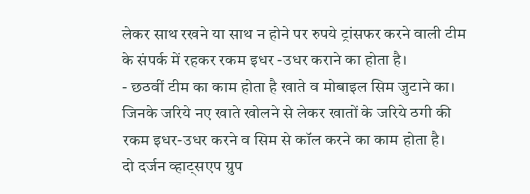लेकर साथ रखने या साथ न होने पर रुपये ट्रांसफर करने वाली टीम के संपर्क में रहकर रकम इधर -उधर कराने का होता है।
- छठवीं टीम का काम होता है खाते व मोबाइल सिम जुटाने का। जिनके जरिये नए खाते खोलने से लेकर खातों के जरिये ठगी की रकम इधर-उधर करने व सिम से कॉल करने का काम होता है।
दो दर्जन व्हाट्सएप ग्रुप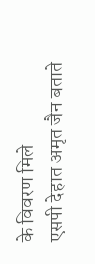के विवरण मिले
एसपी देहात अमृत जैन बताते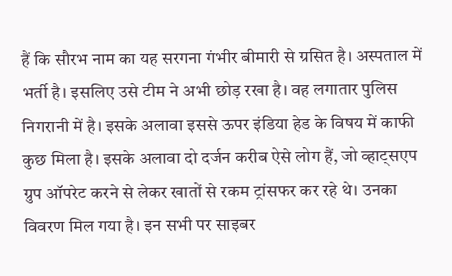हैं कि सौरभ नाम का यह सरगना गंभीर बीमारी से ग्रसित है। अस्पताल में भर्ती है। इसलिए उसे टीम ने अभी छोड़ रखा है। वह लगातार पुलिस निगरानी में है। इसके अलावा इससे ऊपर इंडिया हेड के विषय में काफी कुछ मिला है। इसके अलावा दो दर्जन करीब ऐसे लोग हैं, जो व्हाट्सएप ग्रुप ऑपरेट करने से लेकर खातों से रकम ट्रांसफर कर रहे थे। उनका विवरण मिल गया है। इन सभी पर साइबर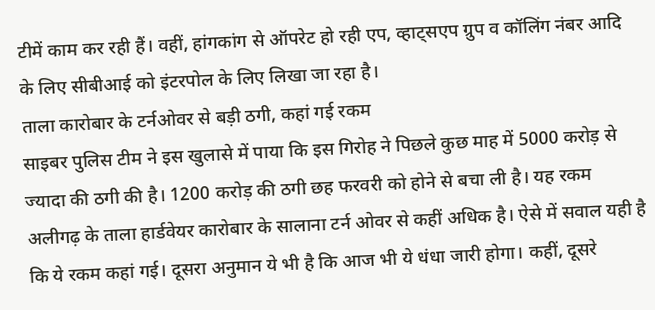टीमें काम कर रही हैं। वहीं, हांगकांग से ऑपरेट हो रही एप, व्हाट्सएप ग्रुप व कॉलिंग नंबर आदि के लिए सीबीआई को इंटरपोल के लिए लिखा जा रहा है।
ताला कारोबार के टर्नओवर से बड़ी ठगी, कहां गई रकम
साइबर पुलिस टीम ने इस खुलासे में पाया कि इस गिरोह ने पिछले कुछ माह में 5000 करोड़ से ज्यादा की ठगी की है। 1200 करोड़ की ठगी छह फरवरी को होने से बचा ली है। यह रकम अलीगढ़ के ताला हार्डवेयर कारोबार के सालाना टर्न ओवर से कहीं अधिक है। ऐसे में सवाल यही है कि ये रकम कहां गई। दूसरा अनुमान ये भी है कि आज भी ये धंधा जारी होगा। कहीं, दूसरे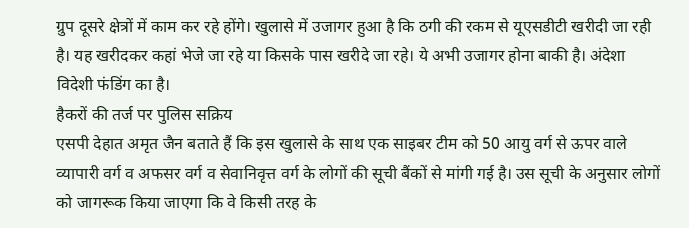ग्रुप दूसरे क्षेत्रों में काम कर रहे होंगे। खुलासे में उजागर हुआ है कि ठगी की रकम से यूएसडीटी खरीदी जा रही है। यह खरीदकर कहां भेजे जा रहे या किसके पास खरीदे जा रहे। ये अभी उजागर होना बाकी है। अंदेशा विदेशी फंडिंग का है।
हैकरों की तर्ज पर पुलिस सक्रिय
एसपी देहात अमृत जैन बताते हैं कि इस खुलासे के साथ एक साइबर टीम को 50 आयु वर्ग से ऊपर वाले व्यापारी वर्ग व अफसर वर्ग व सेवानिवृत्त वर्ग के लोगों की सूची बैंकों से मांगी गई है। उस सूची के अनुसार लोगों को जागरूक किया जाएगा कि वे किसी तरह के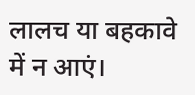लालच या बहकावे में न आएं।